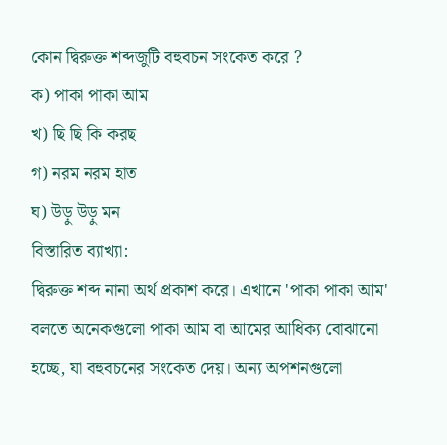কোন দ্বিরুক্ত শব্দজুটি বহুবচন সংকেত করে ?
ক) পাকা পাকা আম
খ) ছি ছি কি করছ
গ) নরম নরম হাত
ঘ) উড়ু উড়ু মন
বিস্তারিত ব্যাখ্যা:
দ্বিরুক্ত শব্দ নানা অর্থ প্রকাশ করে। এখানে 'পাকা পাকা আম' বলতে অনেকগুলো পাকা আম বা আমের আধিক্য বোঝানো হচ্ছে, যা বহুবচনের সংকেত দেয়। অন্য অপশনগুলো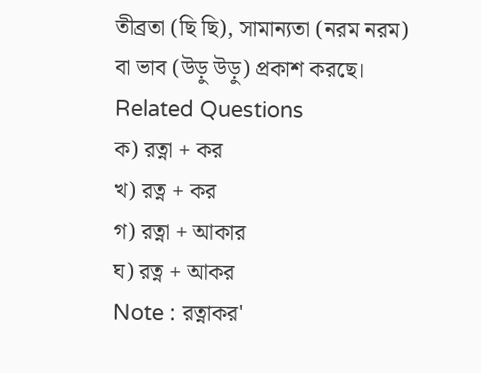তীব্রতা (ছি ছি), সামান্যতা (নরম নরম) বা ভাব (উড়ু উড়ু) প্রকাশ করছে।
Related Questions
ক) রত্না + কর
খ) রত্ন + কর
গ) রত্না + আকার
ঘ) রত্ন + আকর
Note : রত্নাকর'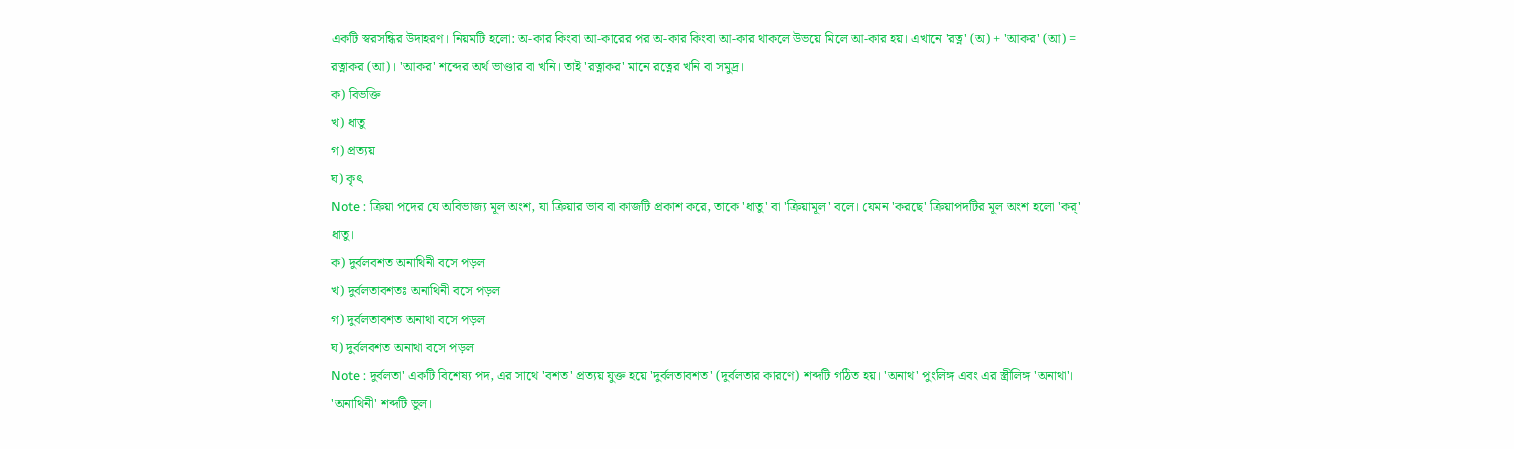একটি স্বরসন্ধির উদাহরণ। নিয়মটি হলো: অ-কার কিংবা আ-কারের পর অ-কার কিংবা আ-কার থাকলে উভয়ে মিলে আ-কার হয়। এখানে 'রত্ন' (অ) + 'আকর' (আ) = রত্নাকর (আ)। 'আকর' শব্দের অর্থ ভাণ্ডার বা খনি। তাই 'রত্নাকর' মানে রত্নের খনি বা সমুদ্র।
ক) বিভক্তি
খ) ধাতু
গ) প্রত্যয়
ঘ) কৃৎ
Note : ক্রিয়া পদের যে অবিভাজ্য মূল অংশ, যা ক্রিয়ার ভাব বা কাজটি প্রকাশ করে, তাকে 'ধাতু' বা 'ক্রিয়ামূল' বলে। যেমন 'করছে' ক্রিয়াপদটির মূল অংশ হলো 'কর্' ধাতু।
ক) দুর্বলবশত অনাথিনী বসে পড়ল
খ) দুর্বলতাবশতঃ অনাথিনী বসে পড়ল
গ) দুর্বলতাবশত অনাথা বসে পড়ল
ঘ) দুর্বলবশত অনাথা বসে পড়ল
Note : দুর্বলতা' একটি বিশেষ্য পদ, এর সাথে 'বশত' প্রত্যয় যুক্ত হয়ে 'দুর্বলতাবশত' (দুর্বলতার কারণে) শব্দটি গঠিত হয়। 'অনাথ' পুংলিঙ্গ এবং এর স্ত্রীলিঙ্গ 'অনাথা'। 'অনাথিনী' শব্দটি ভুল।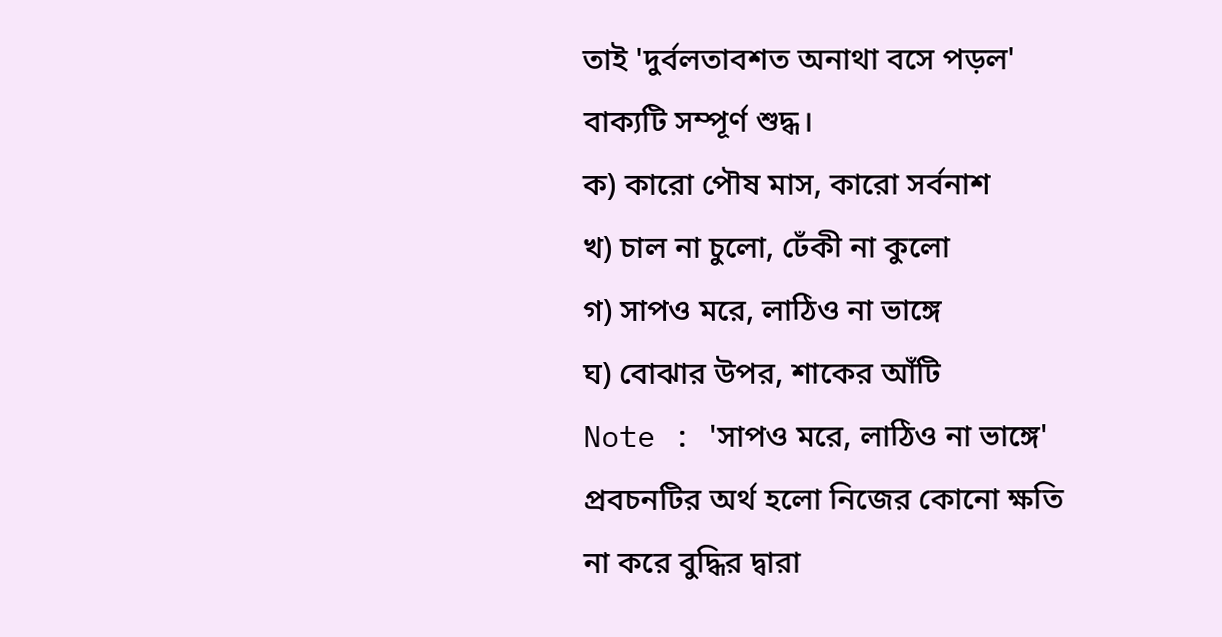তাই 'দুর্বলতাবশত অনাথা বসে পড়ল' বাক্যটি সম্পূর্ণ শুদ্ধ।
ক) কারো পৌষ মাস, কারো সর্বনাশ
খ) চাল না চুলো, ঢেঁকী না কুলো
গ) সাপও মরে, লাঠিও না ভাঙ্গে
ঘ) বোঝার উপর, শাকের আঁটি
Note : 'সাপও মরে, লাঠিও না ভাঙ্গে' প্রবচনটির অর্থ হলো নিজের কোনো ক্ষতি না করে বুদ্ধির দ্বারা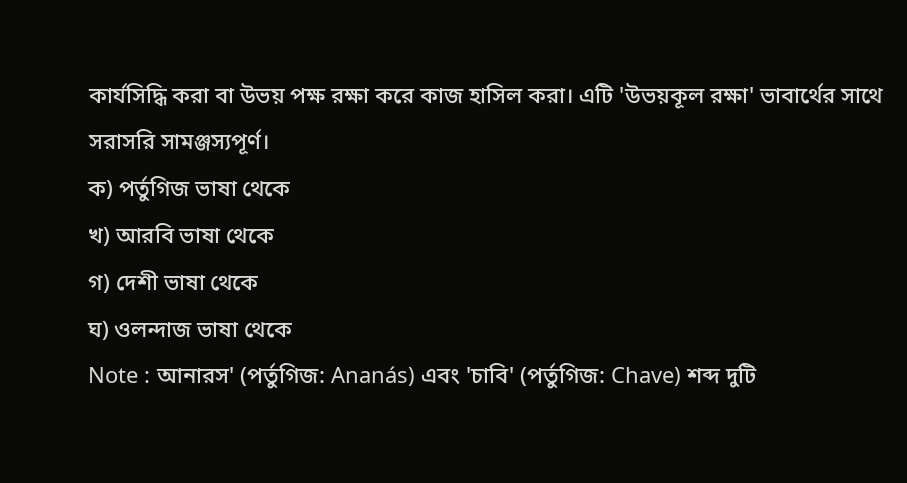কার্যসিদ্ধি করা বা উভয় পক্ষ রক্ষা করে কাজ হাসিল করা। এটি 'উভয়কূল রক্ষা' ভাবার্থের সাথে সরাসরি সামঞ্জস্যপূর্ণ।
ক) পর্তুগিজ ভাষা থেকে
খ) আরবি ভাষা থেকে
গ) দেশী ভাষা থেকে
ঘ) ওলন্দাজ ভাষা থেকে
Note : আনারস' (পর্তুগিজ: Ananás) এবং 'চাবি' (পর্তুগিজ: Chave) শব্দ দুটি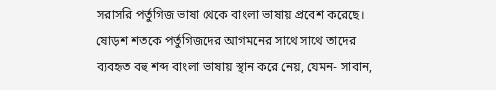সরাসরি পর্তুগিজ ভাষা থেকে বাংলা ভাষায় প্রবেশ করেছে। ষোড়শ শতকে পর্তুগিজদের আগমনের সাথে সাথে তাদের ব্যবহৃত বহু শব্দ বাংলা ভাষায় স্থান করে নেয়, যেমন- সাবান,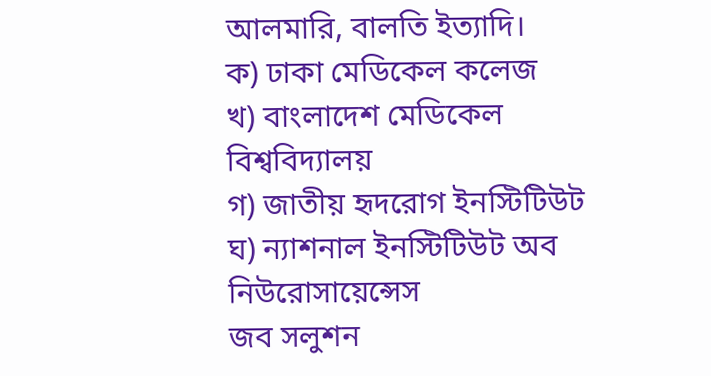আলমারি, বালতি ইত্যাদি।
ক) ঢাকা মেডিকেল কলেজ
খ) বাংলাদেশ মেডিকেল বিশ্ববিদ্যালয়
গ) জাতীয় হৃদরোগ ইনস্টিটিউট
ঘ) ন্যাশনাল ইনস্টিটিউট অব নিউরোসায়েন্সেস
জব সলুশন